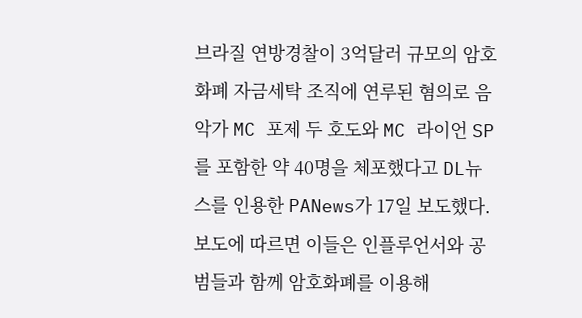브라질 연방경찰이 3억달러 규모의 암호화폐 자금세탁 조직에 연루된 혐의로 음악가 MC 포제 두 호도와 MC 라이언 SP를 포함한 약 40명을 체포했다고 DL뉴스를 인용한 PANews가 17일 보도했다.
보도에 따르면 이들은 인플루언서와 공범들과 함께 암호화폐를 이용해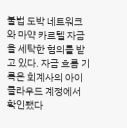불법 도박 네트워크와 마약 카르텔 자금을 세탁한 혐의를 받고 있다. 자금 흐름 기록은 회계사의 아이클라우드 계정에서 확인됐다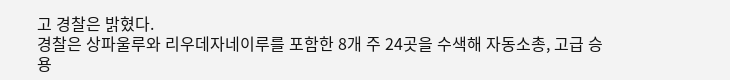고 경찰은 밝혔다.
경찰은 상파울루와 리우데자네이루를 포함한 8개 주 24곳을 수색해 자동소총, 고급 승용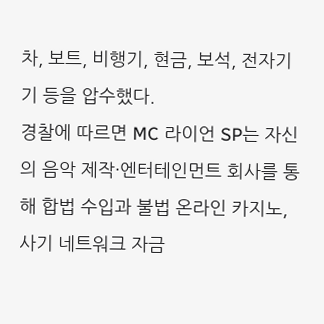차, 보트, 비행기, 현금, 보석, 전자기기 등을 압수했다.
경찰에 따르면 MC 라이언 SP는 자신의 음악 제작·엔터테인먼트 회사를 통해 합법 수입과 불법 온라인 카지노, 사기 네트워크 자금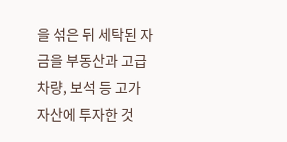을 섞은 뒤 세탁된 자금을 부동산과 고급 차량, 보석 등 고가 자산에 투자한 것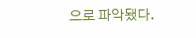으로 파악됐다.